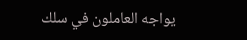يواجه العاملون في سلك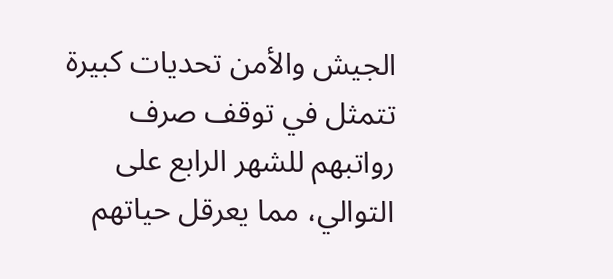الجيش والأمن تحديات كبيرة تتمثل في توقف صرف رواتبهم للشهر الرابع على التوالي، مما يعرقل حياتهم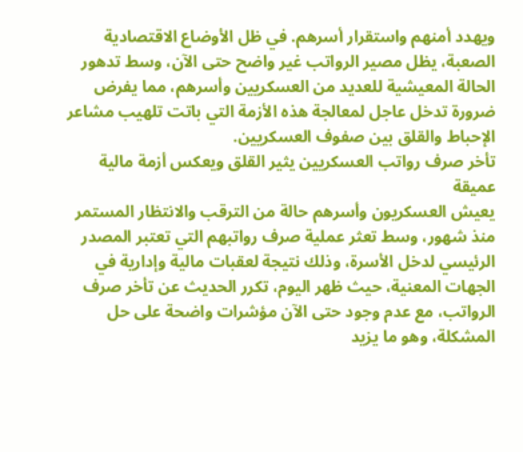ويهدد أمنهم واستقرار أسرهم. في ظل الأوضاع الاقتصادية الصعبة، يظل مصير الرواتب غير واضح حتى الآن، وسط تدهور الحالة المعيشية للعديد من العسكريين وأسرهم، مما يفرض ضرورة تدخل عاجل لمعالجة هذه الأزمة التي باتت تلهيب مشاعر الإحباط والقلق بين صفوف العسكريين.
تأخر صرف رواتب العسكريين يثير القلق ويعكس أزمة مالية عميقة
يعيش العسكريون وأسرهم حالة من الترقب والانتظار المستمر منذ شهور، وسط تعثر عملية صرف رواتبهم التي تعتبر المصدر الرئيسي لدخل الأسرة، وذلك نتيجة لعقبات مالية وإدارية في الجهات المعنية، حيث ظهر اليوم، تكرر الحديث عن تأخر صرف الرواتب، مع عدم وجود حتى الآن مؤشرات واضحة على حل المشكلة، وهو ما يزيد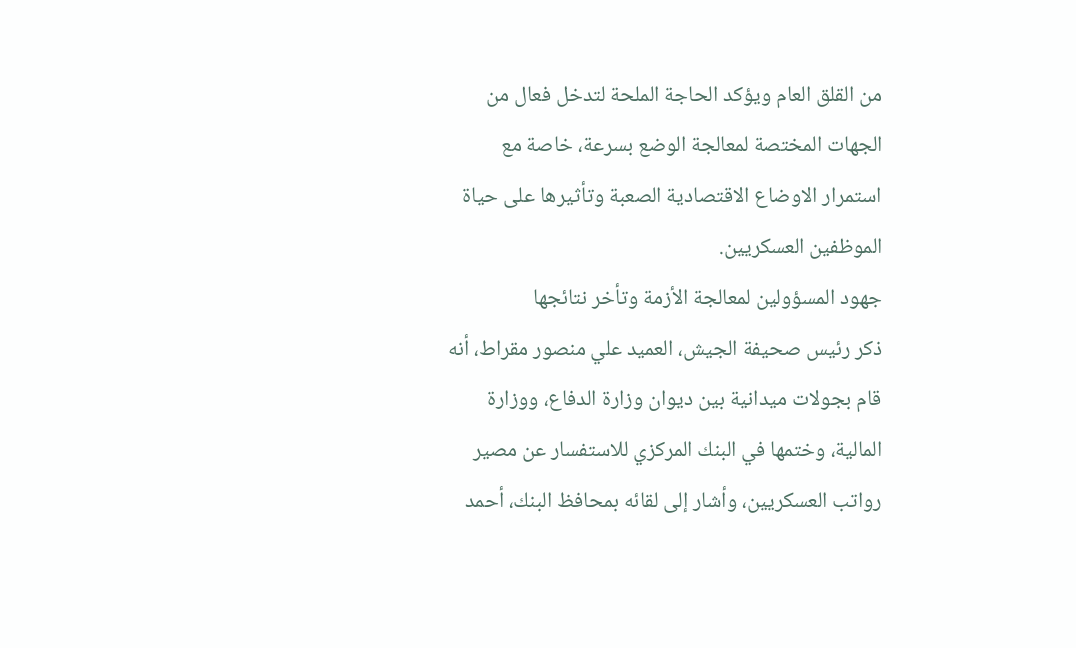من القلق العام ويؤكد الحاجة الملحة لتدخل فعال من الجهات المختصة لمعالجة الوضع بسرعة، خاصة مع استمرار الاوضاع الاقتصادية الصعبة وتأثيرها على حياة الموظفين العسكريين.
جهود المسؤولين لمعالجة الأزمة وتأخر نتائجها
ذكر رئيس صحيفة الجيش، العميد علي منصور مقراط، أنه قام بجولات ميدانية بين ديوان وزارة الدفاع، ووزارة المالية، وختمها في البنك المركزي للاستفسار عن مصير رواتب العسكريين، وأشار إلى لقائه بمحافظ البنك، أحمد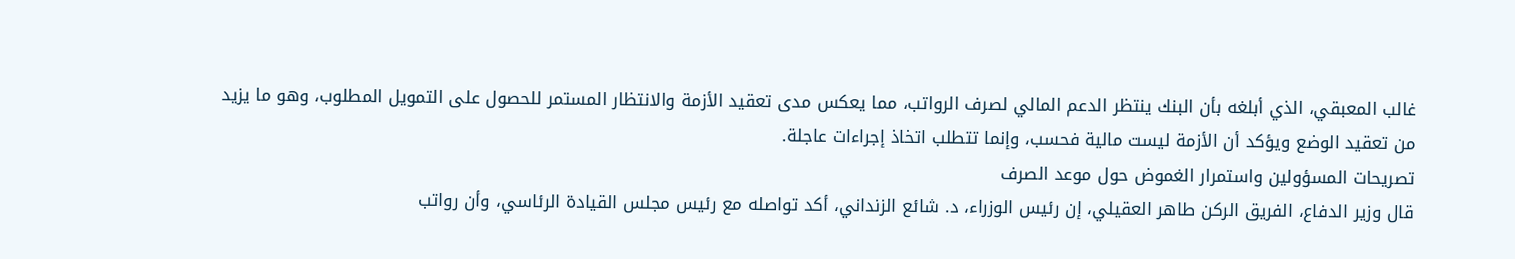غالب المعبقي، الذي أبلغه بأن البنك ينتظر الدعم المالي لصرف الرواتب، مما يعكس مدى تعقيد الأزمة والانتظار المستمر للحصول على التمويل المطلوب، وهو ما يزيد من تعقيد الوضع ويؤكد أن الأزمة ليست مالية فحسب، وإنما تتطلب اتخاذ إجراءات عاجلة.
تصريحات المسؤولين واستمرار الغموض حول موعد الصرف
قال وزير الدفاع، الفريق الركن طاهر العقيلي، إن رئيس الوزراء، د. شائع الزنداني، أكد تواصله مع رئيس مجلس القيادة الرئاسي، وأن رواتب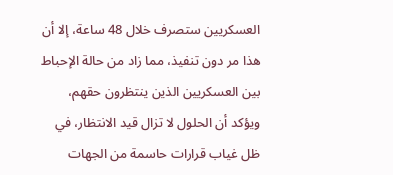العسكريين ستصرف خلال 48 ساعة، إلا أن هذا مر دون تنفيذ، مما زاد من حالة الإحباط بين العسكريين الذين ينتظرون حقهم، ويؤكد أن الحلول لا تزال قيد الانتظار، في ظل غياب قرارات حاسمة من الجهات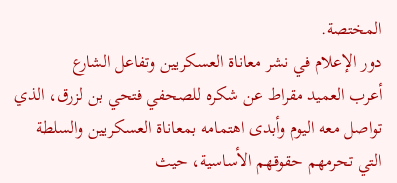المختصة.
دور الإعلام في نشر معاناة العسكريين وتفاعل الشارع
أعرب العميد مقراط عن شكره للصحفي فتحي بن لزرق، الذي تواصل معه اليوم وأبدى اهتمامه بمعاناة العسكريين والسلطة التي تحرمهم حقوقهم الأساسية، حيث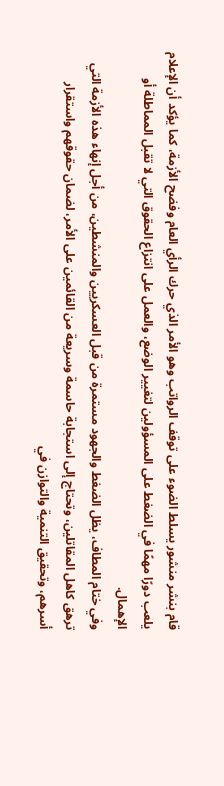قام بنشر منشور يسلط الضوء على توقف الرواتب وهو الأمر الذي حرك الرأي العام وفضح الأزمة، كما يؤكد أن الإعلام يلعب دورًا مهمًا في الضغط على المسؤولين لتغيير الوضع، والعمل على انتزاع الحقوق التي لا تقبل المماطلة أو الإهمال.
وفي ختام المطاف، يظل الضغط والجهود مستمرة من قبل العسكريين والمنشطين، من أجل إنهاء هذه الأزمة التي ترهق كاهل المقاتلين، وتحتاج إلى استجابة حاسمة وسريعة من القائمين على الأمر، لضمان حقوقهم واستقرار أسرهم، وتحقيق التنمية والتوازن في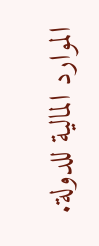الموارد المالية للدولة.